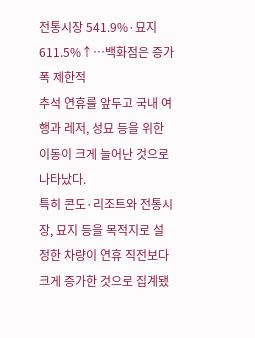전통시장 541.9%·묘지 611.5%↑…백화점은 증가폭 제한적
추석 연휴를 앞두고 국내 여행과 레저, 성묘 등을 위한 이동이 크게 늘어난 것으로 나타났다.
특히 콘도·리조트와 전통시장, 묘지 등을 목적지로 설정한 차량이 연휴 직전보다 크게 증가한 것으로 집계됐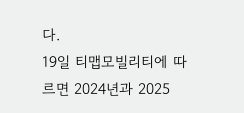다.
19일 티맵모빌리티에 따르면 2024년과 2025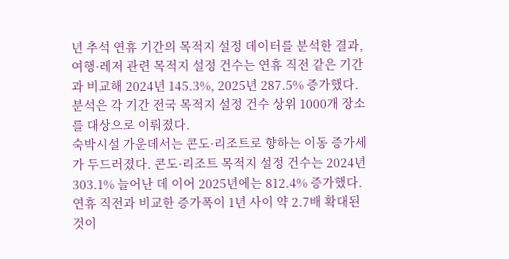년 추석 연휴 기간의 목적지 설정 데이터를 분석한 결과, 여행·레저 관련 목적지 설정 건수는 연휴 직전 같은 기간과 비교해 2024년 145.3%, 2025년 287.5% 증가했다.
분석은 각 기간 전국 목적지 설정 건수 상위 1000개 장소를 대상으로 이뤄졌다.
숙박시설 가운데서는 콘도·리조트로 향하는 이동 증가세가 두드러졌다. 콘도·리조트 목적지 설정 건수는 2024년 303.1% 늘어난 데 이어 2025년에는 812.4% 증가했다. 연휴 직전과 비교한 증가폭이 1년 사이 약 2.7배 확대된 것이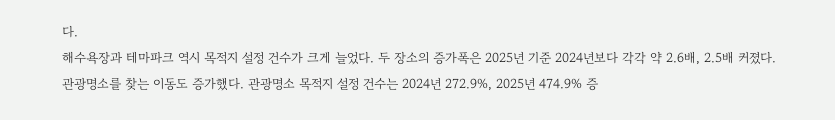다.
해수욕장과 테마파크 역시 목적지 설정 건수가 크게 늘었다. 두 장소의 증가폭은 2025년 기준 2024년보다 각각 약 2.6배, 2.5배 커졌다.
관광명소를 찾는 이동도 증가했다. 관광명소 목적지 설정 건수는 2024년 272.9%, 2025년 474.9% 증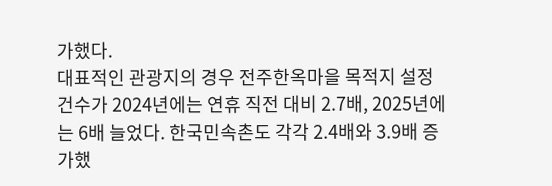가했다.
대표적인 관광지의 경우 전주한옥마을 목적지 설정 건수가 2024년에는 연휴 직전 대비 2.7배, 2025년에는 6배 늘었다. 한국민속촌도 각각 2.4배와 3.9배 증가했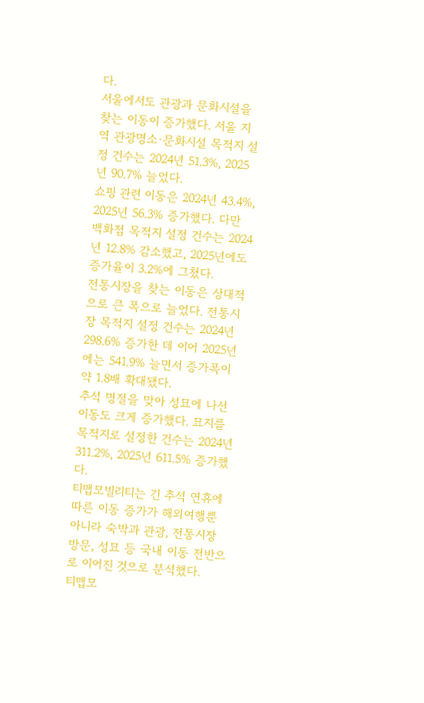다.
서울에서도 관광과 문화시설을 찾는 이동이 증가했다. 서울 지역 관광명소·문화시설 목적지 설정 건수는 2024년 51.3%, 2025년 90.7% 늘었다.
쇼핑 관련 이동은 2024년 43.4%, 2025년 56.3% 증가했다. 다만 백화점 목적지 설정 건수는 2024년 12.8% 감소했고, 2025년에도 증가율이 3.2%에 그쳤다.
전통시장을 찾는 이동은 상대적으로 큰 폭으로 늘었다. 전통시장 목적지 설정 건수는 2024년 298.6% 증가한 데 이어 2025년에는 541.9% 늘면서 증가폭이 약 1.8배 확대됐다.
추석 명절을 맞아 성묘에 나선 이동도 크게 증가했다. 묘지를 목적지로 설정한 건수는 2024년 311.2%, 2025년 611.5% 증가했다.
티맵모빌리티는 긴 추석 연휴에 따른 이동 증가가 해외여행뿐 아니라 숙박과 관광, 전통시장 방문, 성묘 등 국내 이동 전반으로 이어진 것으로 분석했다.
티맵모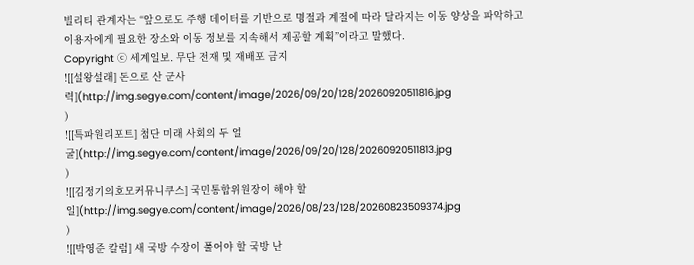빌리티 관계자는 “앞으로도 주행 데이터를 기반으로 명절과 계절에 따라 달라지는 이동 양상을 파악하고 이용자에게 필요한 장소와 이동 정보를 지속해서 제공할 계획”이라고 말했다.
Copyright ⓒ 세계일보. 무단 전재 및 재배포 금지
![[설왕설래] 돈으로 산 군사력](http://img.segye.com/content/image/2026/09/20/128/20260920511816.jpg
)
![[특파원리포트] 첨단 미래 사회의 두 얼굴](http://img.segye.com/content/image/2026/09/20/128/20260920511813.jpg
)
![[김정기의호모커뮤니쿠스] 국민통합위원장이 해야 할 일](http://img.segye.com/content/image/2026/08/23/128/20260823509374.jpg
)
![[박영준 칼럼] 새 국방 수장이 풀어야 할 국방 난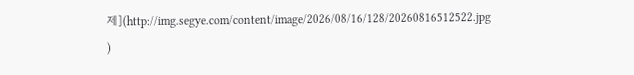제](http://img.segye.com/content/image/2026/08/16/128/20260816512522.jpg
)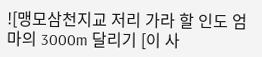![맹모삼천지교 저리 가라 할 인도 엄마의 3000m 달리기 [이 사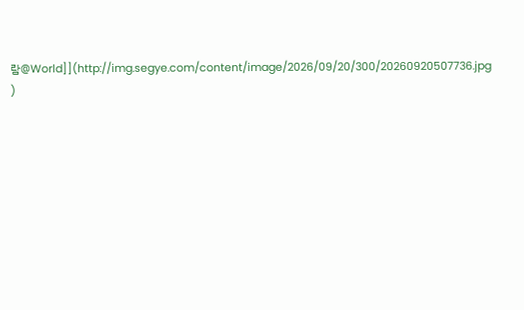람@World]](http://img.segye.com/content/image/2026/09/20/300/20260920507736.jpg
)